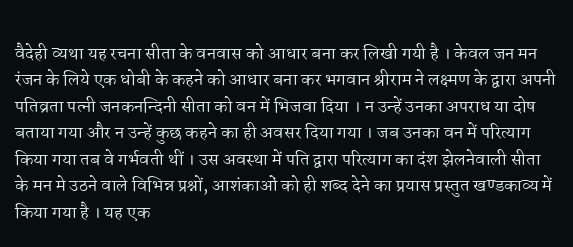वैदेही व्यथा यह रचना सीता के वनवास को आधार बना कर लिखी गयी है । केवल जन मन रंजन के लिये एक धोबी के कहने को आधार बना कर भगवान श्रीराम ने लक्ष्मण के द्वारा अपनी पतिव्रता पत्नी जनकनन्दिनी सीता को वन में भिजवा दिया । न उन्हें उनका अपराध या दोष बताया गया और न उन्हें कुछ कहने का ही अवसर दिया गया । जब उनका वन में परित्याग किया गया तब वे गर्भवती थीं । उस अवस्था में पति द्वारा परित्याग का दंश झेलनेवाली सीता के मन मे उठने वाले विभिन्न प्रश्नों, आशंकाओं को ही शब्द देने का प्रयास प्रस्तुत खण्डकाव्य में किया गया है । यह एक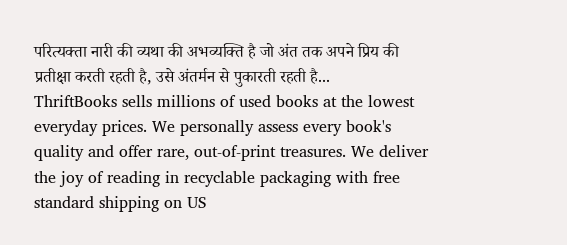परित्यक्ता नारी की व्यथा की अभव्यक्ति है जो अंत तक अपने प्रिय की प्रतीक्षा करती रहती है, उसे अंतर्मन से पुकारती रहती है...
ThriftBooks sells millions of used books at the lowest everyday prices. We personally assess every book's quality and offer rare, out-of-print treasures. We deliver the joy of reading in recyclable packaging with free standard shipping on US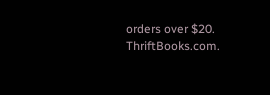orders over $20. ThriftBooks.com.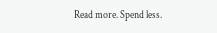Read more. Spend less.